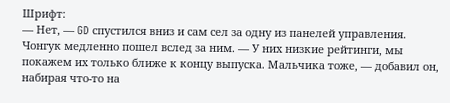Шрифт:
— Нет, — GD спустился вниз и сам сел за одну из панелей управления. Чонгук медленно пошел вслед за ним. — У них низкие рейтинги, мы покажем их только ближе к концу выпуска. Мальчика тоже, — добавил он, набирая что-то на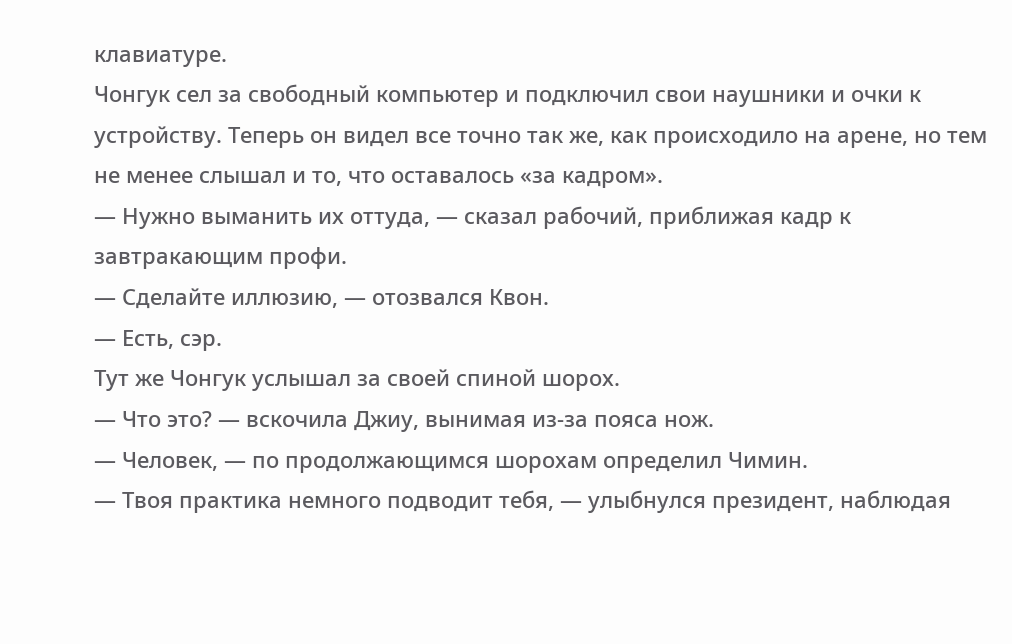клавиатуре.
Чонгук сел за свободный компьютер и подключил свои наушники и очки к устройству. Теперь он видел все точно так же, как происходило на арене, но тем не менее слышал и то, что оставалось «за кадром».
— Нужно выманить их оттуда, — сказал рабочий, приближая кадр к завтракающим профи.
— Сделайте иллюзию, — отозвался Квон.
— Есть, сэр.
Тут же Чонгук услышал за своей спиной шорох.
— Что это? — вскочила Джиу, вынимая из-за пояса нож.
— Человек, — по продолжающимся шорохам определил Чимин.
— Твоя практика немного подводит тебя, — улыбнулся президент, наблюдая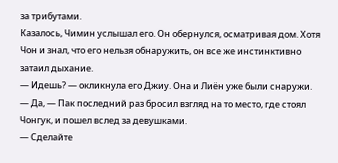за трибутами.
Казалось, Чимин услышал его. Он обернулся, осматривая дом. Хотя Чон и знал, что его нельзя обнаружить, он все же инстинктивно затаил дыхание.
— Идешь? — окликнула его Джиу. Она и Лиён уже были снаружи.
— Да, — Пак последний раз бросил взгляд на то место, где стоял Чонгук, и пошел вслед за девушками.
— Сделайте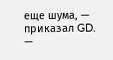еще шума, — приказал GD.
—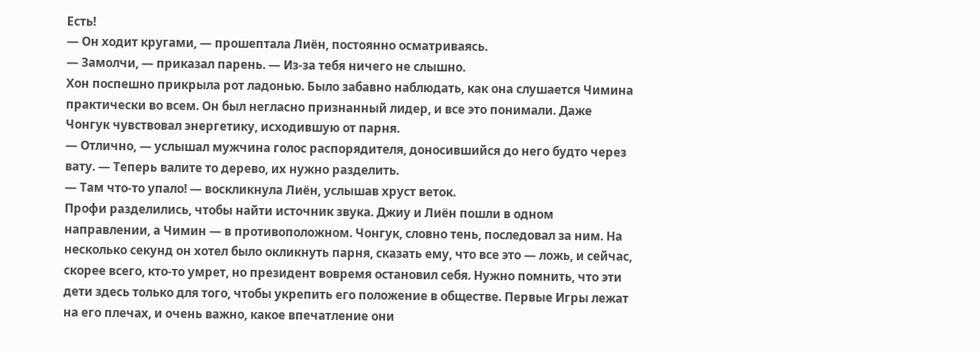Есть!
— Он ходит кругами, — прошептала Лиён, постоянно осматриваясь.
— Замолчи, — приказал парень. — Из-за тебя ничего не слышно.
Хон поспешно прикрыла рот ладонью. Было забавно наблюдать, как она слушается Чимина практически во всем. Он был негласно признанный лидер, и все это понимали. Даже Чонгук чувствовал энергетику, исходившую от парня.
— Отлично, — услышал мужчина голос распорядителя, доносившийся до него будто через вату. — Теперь валите то дерево, их нужно разделить.
— Там что-то упало! — воскликнула Лиён, услышав хруст веток.
Профи разделились, чтобы найти источник звука. Джиу и Лиён пошли в одном направлении, а Чимин — в противоположном. Чонгук, словно тень, последовал за ним. На несколько секунд он хотел было окликнуть парня, сказать ему, что все это — ложь, и сейчас, скорее всего, кто-то умрет, но президент вовремя остановил себя. Нужно помнить, что эти дети здесь только для того, чтобы укрепить его положение в обществе. Первые Игры лежат на его плечах, и очень важно, какое впечатление они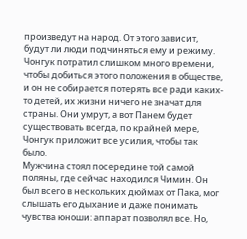произведут на народ. От этого зависит, будут ли люди подчиняться ему и режиму. Чонгук потратил слишком много времени, чтобы добиться этого положения в обществе, и он не собирается потерять все ради каких-то детей, их жизни ничего не значат для страны. Они умрут, а вот Панем будет существовать всегда, по крайней мере, Чонгук приложит все усилия, чтобы так было.
Мужчина стоял посередине той самой поляны, где сейчас находился Чимин. Он был всего в нескольких дюймах от Пака, мог слышать его дыхание и даже понимать чувства юноши: аппарат позволял все. Но,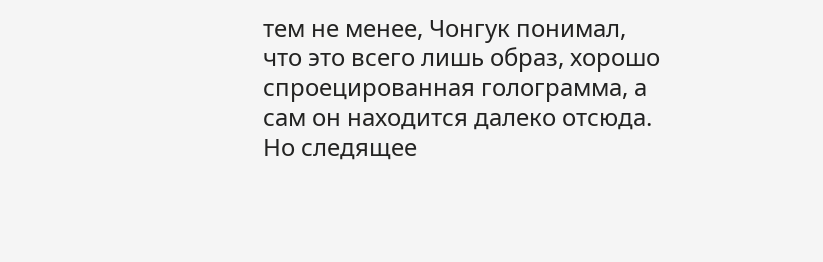тем не менее, Чонгук понимал, что это всего лишь образ, хорошо спроецированная голограмма, а сам он находится далеко отсюда.
Но следящее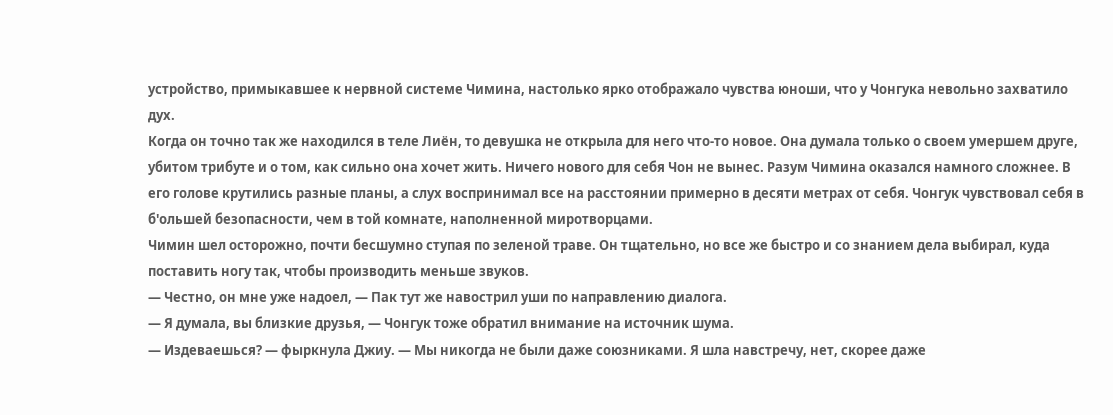устройство, примыкавшее к нервной системе Чимина, настолько ярко отображало чувства юноши, что у Чонгука невольно захватило дух.
Когда он точно так же находился в теле Лиён, то девушка не открыла для него что-то новое. Она думала только о своем умершем друге, убитом трибуте и о том, как сильно она хочет жить. Ничего нового для себя Чон не вынес. Разум Чимина оказался намного сложнее. В его голове крутились разные планы, а слух воспринимал все на расстоянии примерно в десяти метрах от себя. Чонгук чувствовал себя в б'oльшей безопасности, чем в той комнате, наполненной миротворцами.
Чимин шел осторожно, почти бесшумно ступая по зеленой траве. Он тщательно, но все же быстро и со знанием дела выбирал, куда поставить ногу так, чтобы производить меньше звуков.
— Честно, он мне уже надоел, — Пак тут же навострил уши по направлению диалога.
— Я думала, вы близкие друзья, — Чонгук тоже обратил внимание на источник шума.
— Издеваешься? — фыркнула Джиу. — Мы никогда не были даже союзниками. Я шла навстречу, нет, скорее даже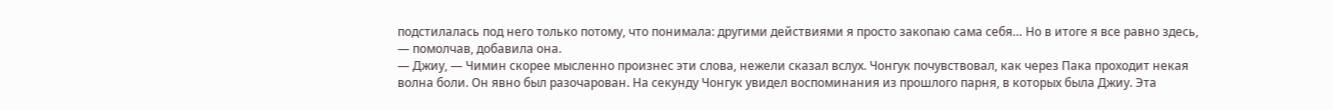подстилалась под него только потому, что понимала: другими действиями я просто закопаю сама себя… Но в итоге я все равно здесь, — помолчав, добавила она.
— Джиу, — Чимин скорее мысленно произнес эти слова, нежели сказал вслух. Чонгук почувствовал, как через Пака проходит некая волна боли. Он явно был разочарован. На секунду Чонгук увидел воспоминания из прошлого парня, в которых была Джиу. Эта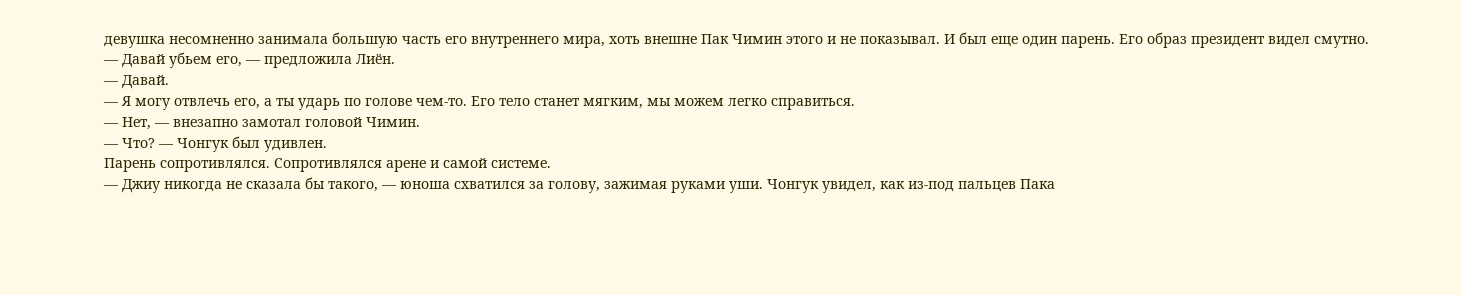девушка несомненно занимала большую часть его внутреннего мира, хоть внешне Пак Чимин этого и не показывал. И был еще один парень. Его образ президент видел смутно.
— Давай убьем его, — предложила Лиён.
— Давай.
— Я могу отвлечь его, а ты ударь по голове чем-то. Его тело станет мягким, мы можем легко справиться.
— Нет, — внезапно замотал головой Чимин.
— Что? — Чонгук был удивлен.
Парень сопротивлялся. Сопротивлялся арене и самой системе.
— Джиу никогда не сказала бы такого, — юноша схватился за голову, зажимая руками уши. Чонгук увидел, как из-под пальцев Пака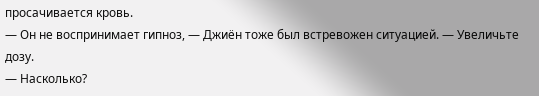просачивается кровь.
— Он не воспринимает гипноз, — Джиён тоже был встревожен ситуацией. — Увеличьте дозу.
— Насколько?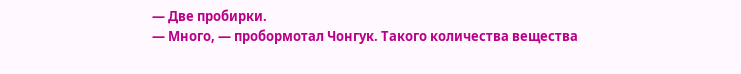— Две пробирки.
— Много, — пробормотал Чонгук. Такого количества вещества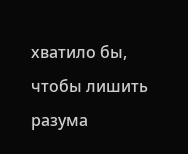хватило бы, чтобы лишить разума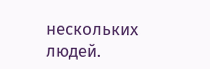нескольких людей.